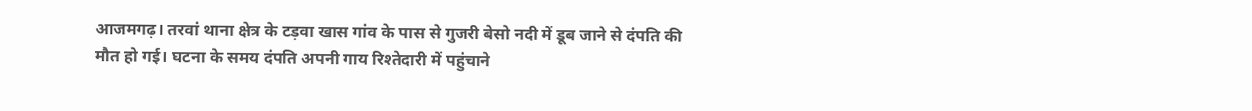आजमगढ़। तरवां थाना क्षेत्र के टड़वा खास गांव के पास से गुजरी बेसो नदी में डूब जाने से दंपति की मौत हो गई। घटना के समय दंपति अपनी गाय रिश्तेदारी में पहुंचाने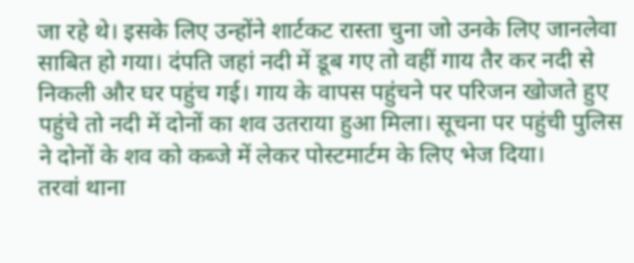जा रहे थे। इसके लिए उन्होंने शार्टकट रास्ता चुना जो उनके लिए जानलेवा साबित हो गया। दंपति जहां नदी में डूब गए तो वहीं गाय तैर कर नदी से निकली और घर पहुंच गई। गाय के वापस पहुंचने पर परिजन खोजते हुए पहुंचे तो नदी में दोनों का शव उतराया हुआ मिला। सूचना पर पहुंची पुलिस ने दोनों के शव को कब्जे में लेकर पोस्टमार्टम के लिए भेज दिया।
तरवां थाना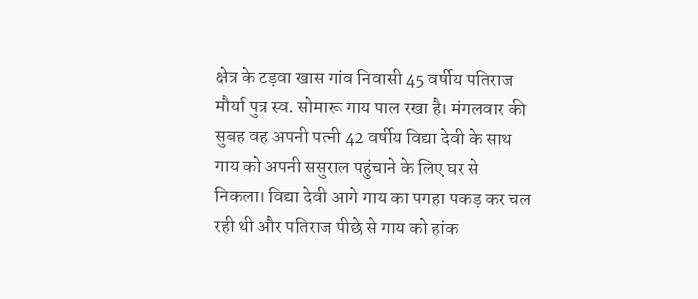क्षेत्र के टड़वा खास गांव निवासी 45 वर्षीय पतिराज मौर्या पुत्र स्व. सोमारू गाय पाल रखा है। मंगलवार की सुबह वह अपनी पत्नी 42 वर्षीय विद्या देवी के साथ गाय को अपनी ससुराल पहुंचाने के लिए घर से निकला। विद्या देवी आगे गाय का पगहा पकड़ कर चल रही थी और पतिराज पीछे से गाय को हांक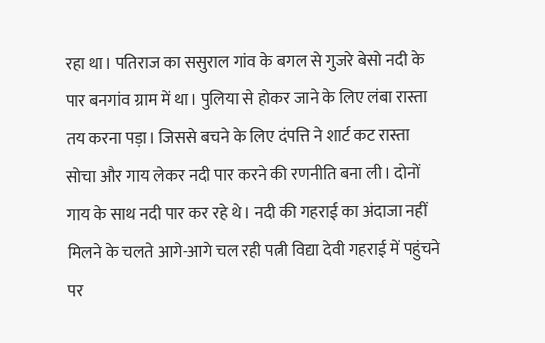रहा था। पतिराज का ससुराल गांव के बगल से गुजरे बेसो नदी के पार बनगांव ग्राम में था। पुलिया से होकर जाने के लिए लंबा रास्ता तय करना पड़ा। जिससे बचने के लिए दंपत्ति ने शार्ट कट रास्ता सोचा और गाय लेकर नदी पार करने की रणनीति बना ली। दोनों गाय के साथ नदी पार कर रहे थे। नदी की गहराई का अंदाजा नहीं मिलने के चलते आगे-आगे चल रही पत्नी विद्या देवी गहराई में पहुंचने पर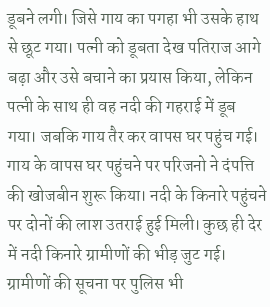डूबने लगी। जिसे गाय का पगहा भी उसके हाथ से छूट गया। पत्नी को डूबता देख पतिराज आगे बढ़ा और उसे बचाने का प्रयास किया, लेकिन पत्नी के साथ ही वह नदी की गहराई में डूब गया। जबकि गाय तैर कर वापस घर पहुंच गई। गाय के वापस घर पहुंचने पर परिजनो ने दंपत्ति की खोजबीन शुरू किया। नदी के किनारे पहुंचने पर दोनों की लाश उतराई हुई मिली। कुछ ही देर में नदी किनारे ग्रामीणों की भीड़ जुट गई। ग्रामीणों की सूचना पर पुलिस भी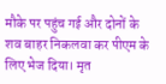मौके पर पहुंच गई और दोनों के शव बाहर निकलवा कर पीएम के लिए भेज दिया। मृत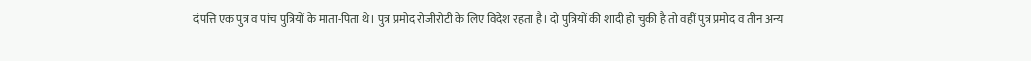दंपत्ति एक पुत्र व पांच पुत्रियों के माता-पिता थे। पुत्र प्रमोद रोजीरोटी के लिए विदेश रहता है। दो पुत्रियों की शादी हो चुकी है तो वहीं पुत्र प्रमोद व तीन अन्य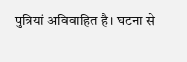पुत्रियां अविवाहित है। घटना से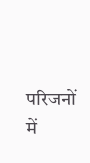परिजनों में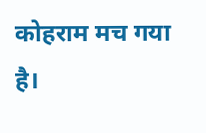कोहराम मच गया है।